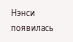Нэнси появилась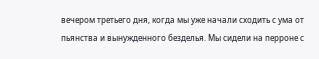вечером третьего дня, когда мы уже начали сходить с ума от пьянства и вынужденного безделья. Мы сидели на перроне с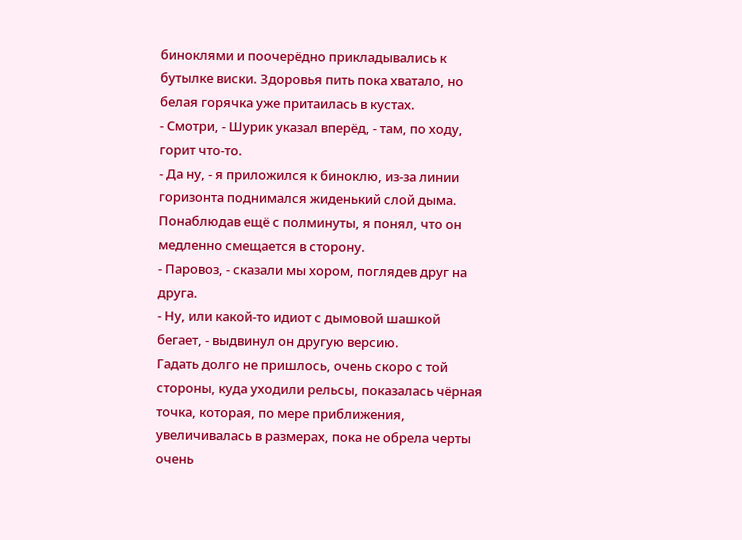биноклями и поочерёдно прикладывались к бутылке виски. Здоровья пить пока хватало, но белая горячка уже притаилась в кустах.
- Смотри, - Шурик указал вперёд, - там, по ходу, горит что-то.
- Да ну, - я приложился к биноклю, из-за линии горизонта поднимался жиденький слой дыма. Понаблюдав ещё с полминуты, я понял, что он медленно смещается в сторону.
- Паровоз, - сказали мы хором, поглядев друг на друга.
- Ну, или какой-то идиот с дымовой шашкой бегает, - выдвинул он другую версию.
Гадать долго не пришлось, очень скоро с той стороны, куда уходили рельсы, показалась чёрная точка, которая, по мере приближения, увеличивалась в размерах, пока не обрела черты очень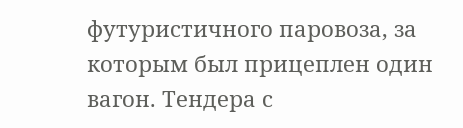футуристичного паровоза, за которым был прицеплен один вагон. Тендера с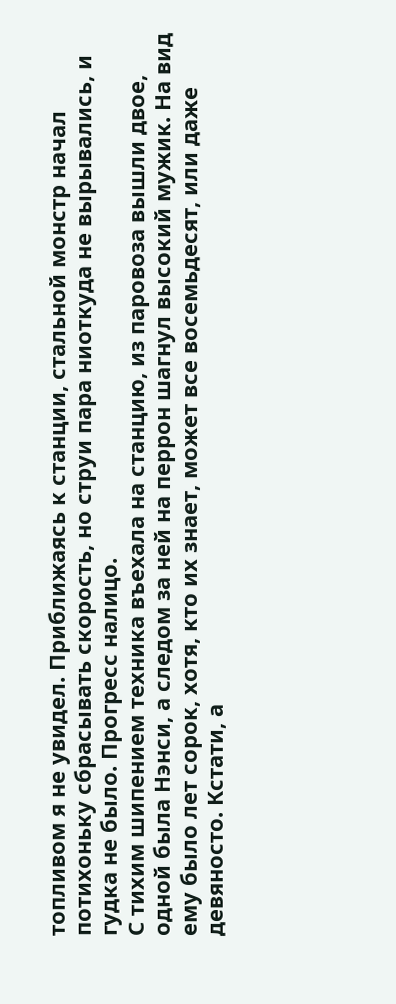топливом я не увидел. Приближаясь к станции, стальной монстр начал потихоньку сбрасывать скорость, но струи пара ниоткуда не вырывались, и гудка не было. Прогресс налицо.
С тихим шипением техника въехала на станцию, из паровоза вышли двое, одной была Нэнси, а следом за ней на перрон шагнул высокий мужик. На вид ему было лет сорок, хотя, кто их знает, может все восемьдесят, или даже девяносто. Кстати, а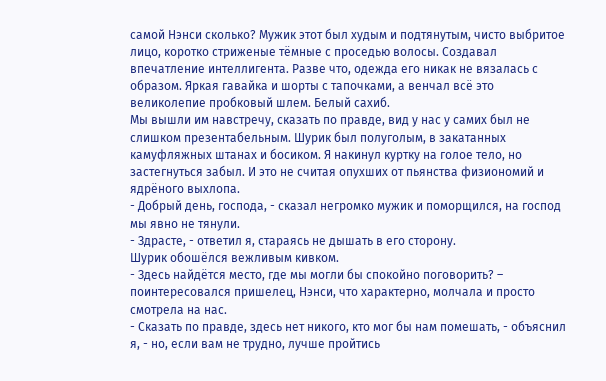самой Нэнси сколько? Мужик этот был худым и подтянутым, чисто выбритое лицо, коротко стриженые тёмные с проседью волосы. Создавал впечатление интеллигента. Разве что, одежда его никак не вязалась с образом. Яркая гавайка и шорты с тапочками, а венчал всё это великолепие пробковый шлем. Белый сахиб.
Мы вышли им навстречу, сказать по правде, вид у нас у самих был не слишком презентабельным. Шурик был полуголым, в закатанных камуфляжных штанах и босиком. Я накинул куртку на голое тело, но застегнуться забыл. И это не считая опухших от пьянства физиономий и ядрёного выхлопа.
- Добрый день, господа, - сказал негромко мужик и поморщился, на господ мы явно не тянули.
- Здрасте, - ответил я, стараясь не дышать в его сторону.
Шурик обошёлся вежливым кивком.
- Здесь найдётся место, где мы могли бы спокойно поговорить? – поинтересовался пришелец, Нэнси, что характерно, молчала и просто смотрела на нас.
- Сказать по правде, здесь нет никого, кто мог бы нам помешать, - объяснил я, - но, если вам не трудно, лучше пройтись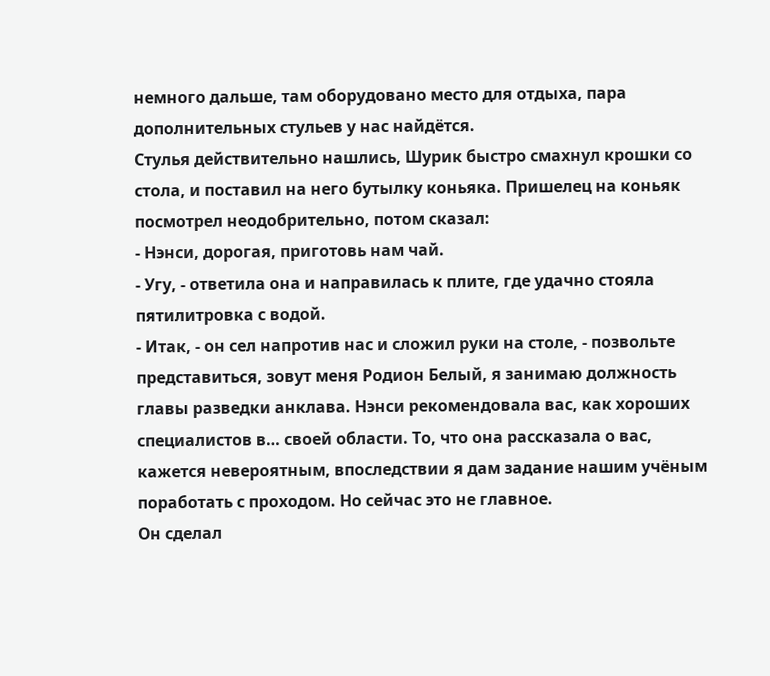немного дальше, там оборудовано место для отдыха, пара дополнительных стульев у нас найдётся.
Стулья действительно нашлись, Шурик быстро смахнул крошки со стола, и поставил на него бутылку коньяка. Пришелец на коньяк посмотрел неодобрительно, потом сказал:
- Нэнси, дорогая, приготовь нам чай.
- Угу, - ответила она и направилась к плите, где удачно стояла пятилитровка с водой.
- Итак, - он сел напротив нас и сложил руки на столе, - позвольте представиться, зовут меня Родион Белый, я занимаю должность главы разведки анклава. Нэнси рекомендовала вас, как хороших специалистов в… своей области. То, что она рассказала о вас, кажется невероятным, впоследствии я дам задание нашим учёным поработать с проходом. Но сейчас это не главное.
Он сделал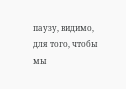паузу, видимо, для того, чтобы мы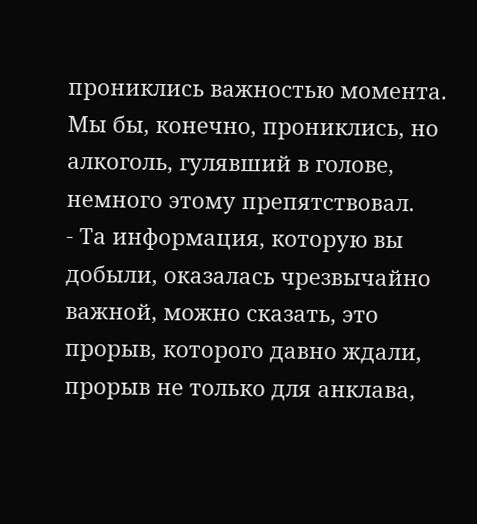прониклись важностью момента. Мы бы, конечно, прониклись, но алкоголь, гулявший в голове, немного этому препятствовал.
- Та информация, которую вы добыли, оказалась чрезвычайно важной, можно сказать, это прорыв, которого давно ждали, прорыв не только для анклава,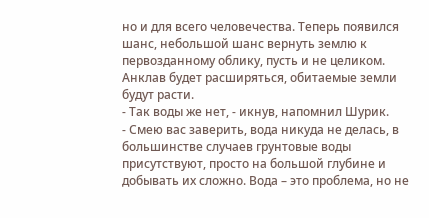но и для всего человечества. Теперь появился шанс, небольшой шанс вернуть землю к первозданному облику, пусть и не целиком. Анклав будет расширяться, обитаемые земли будут расти.
- Так воды же нет, - икнув, напомнил Шурик.
- Смею вас заверить, вода никуда не делась, в большинстве случаев грунтовые воды присутствуют, просто на большой глубине и добывать их сложно. Вода – это проблема, но не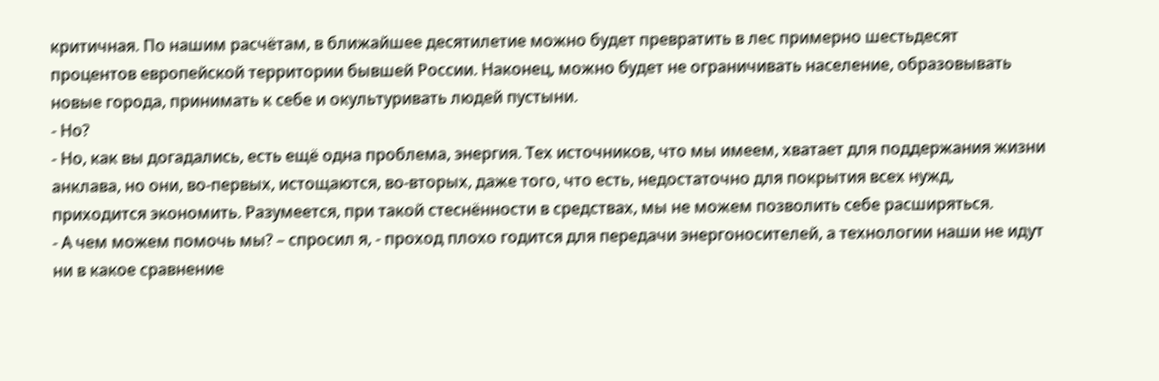критичная. По нашим расчётам, в ближайшее десятилетие можно будет превратить в лес примерно шестьдесят процентов европейской территории бывшей России. Наконец, можно будет не ограничивать население, образовывать новые города, принимать к себе и окультуривать людей пустыни.
- Но?
- Но, как вы догадались, есть ещё одна проблема, энергия. Тех источников, что мы имеем, хватает для поддержания жизни анклава, но они, во-первых, истощаются, во-вторых, даже того, что есть, недостаточно для покрытия всех нужд, приходится экономить. Разумеется, при такой стеснённости в средствах, мы не можем позволить себе расширяться.
- А чем можем помочь мы? – спросил я, - проход плохо годится для передачи энергоносителей, а технологии наши не идут ни в какое сравнение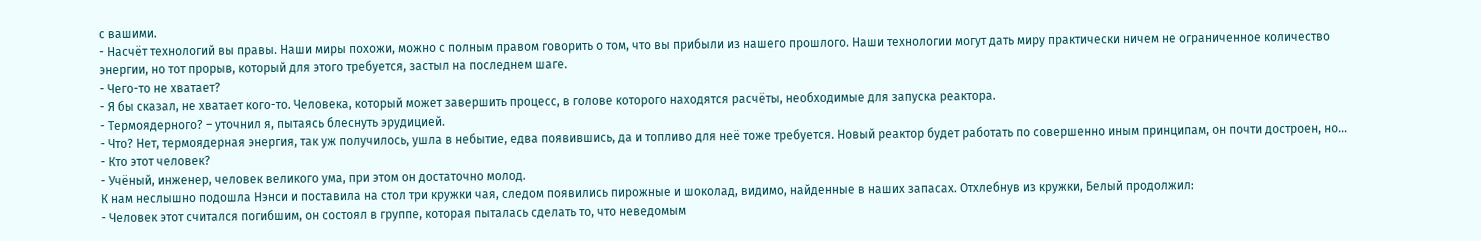с вашими.
- Насчёт технологий вы правы. Наши миры похожи, можно с полным правом говорить о том, что вы прибыли из нашего прошлого. Наши технологии могут дать миру практически ничем не ограниченное количество энергии, но тот прорыв, который для этого требуется, застыл на последнем шаге.
- Чего-то не хватает?
- Я бы сказал, не хватает кого-то. Человека, который может завершить процесс, в голове которого находятся расчёты, необходимые для запуска реактора.
- Термоядерного? – уточнил я, пытаясь блеснуть эрудицией.
- Что? Нет, термоядерная энергия, так уж получилось, ушла в небытие, едва появившись, да и топливо для неё тоже требуется. Новый реактор будет работать по совершенно иным принципам, он почти достроен, но…
- Кто этот человек?
- Учёный, инженер, человек великого ума, при этом он достаточно молод.
К нам неслышно подошла Нэнси и поставила на стол три кружки чая, следом появились пирожные и шоколад, видимо, найденные в наших запасах. Отхлебнув из кружки, Белый продолжил:
- Человек этот считался погибшим, он состоял в группе, которая пыталась сделать то, что неведомым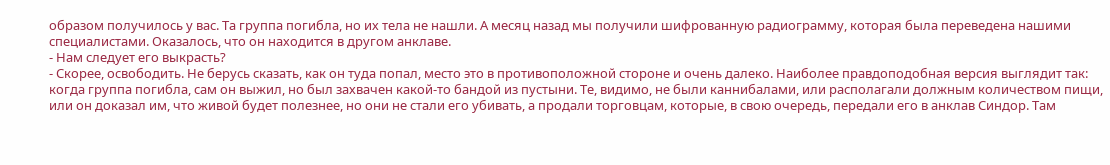образом получилось у вас. Та группа погибла, но их тела не нашли. А месяц назад мы получили шифрованную радиограмму, которая была переведена нашими специалистами. Оказалось, что он находится в другом анклаве.
- Нам следует его выкрасть?
- Скорее, освободить. Не берусь сказать, как он туда попал, место это в противоположной стороне и очень далеко. Наиболее правдоподобная версия выглядит так: когда группа погибла, сам он выжил, но был захвачен какой-то бандой из пустыни. Те, видимо, не были каннибалами, или располагали должным количеством пищи, или он доказал им, что живой будет полезнее, но они не стали его убивать, а продали торговцам, которые, в свою очередь, передали его в анклав Синдор. Там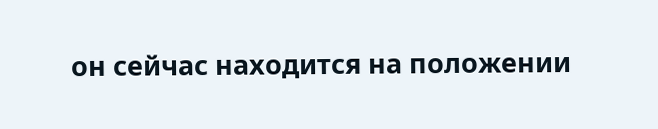он сейчас находится на положении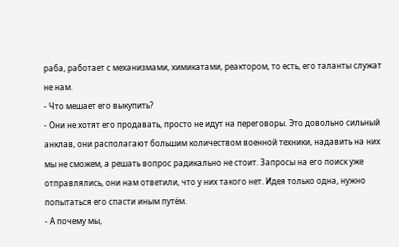раба, работает с механизмами, химикатами, реактором, то есть, его таланты служат не нам.
- Что мешает его выкупить?
- Они не хотят его продавать, просто не идут на переговоры. Это довольно сильный анклав, они располагают большим количеством военной техники, надавить на них мы не сможем, а решать вопрос радикально не стоит. Запросы на его поиск уже отправлялись, они нам ответили, что у них такого нет. Идея только одна, нужно попытаться его спасти иным путём.
- А почему мы,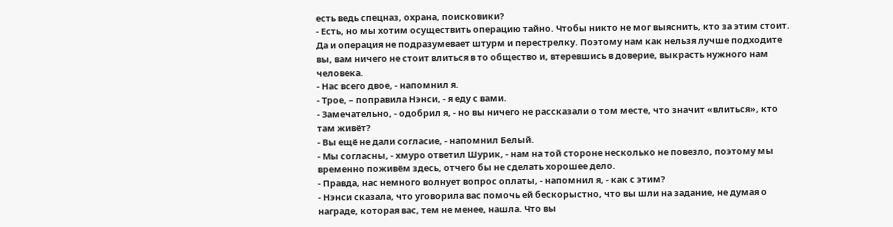есть ведь спецназ, охрана, поисковики?
- Есть, но мы хотим осуществить операцию тайно. Чтобы никто не мог выяснить, кто за этим стоит. Да и операция не подразумевает штурм и перестрелку. Поэтому нам как нельзя лучше подходите вы, вам ничего не стоит влиться в то общество и, втеревшись в доверие, выкрасть нужного нам человека.
- Нас всего двое, - напомнил я.
- Трое, – поправила Нэнси, - я еду с вами.
- Замечательно, - одобрил я, - но вы ничего не рассказали о том месте, что значит «влиться», кто там живёт?
- Вы ещё не дали согласие, - напомнил Белый.
- Мы согласны, - хмуро ответил Шурик, - нам на той стороне несколько не повезло, поэтому мы временно поживём здесь, отчего бы не сделать хорошее дело.
- Правда, нас немного волнует вопрос оплаты, - напомнил я, - как с этим?
- Нэнси сказала, что уговорила вас помочь ей бескорыстно, что вы шли на задание, не думая о награде, которая вас, тем не менее, нашла. Что вы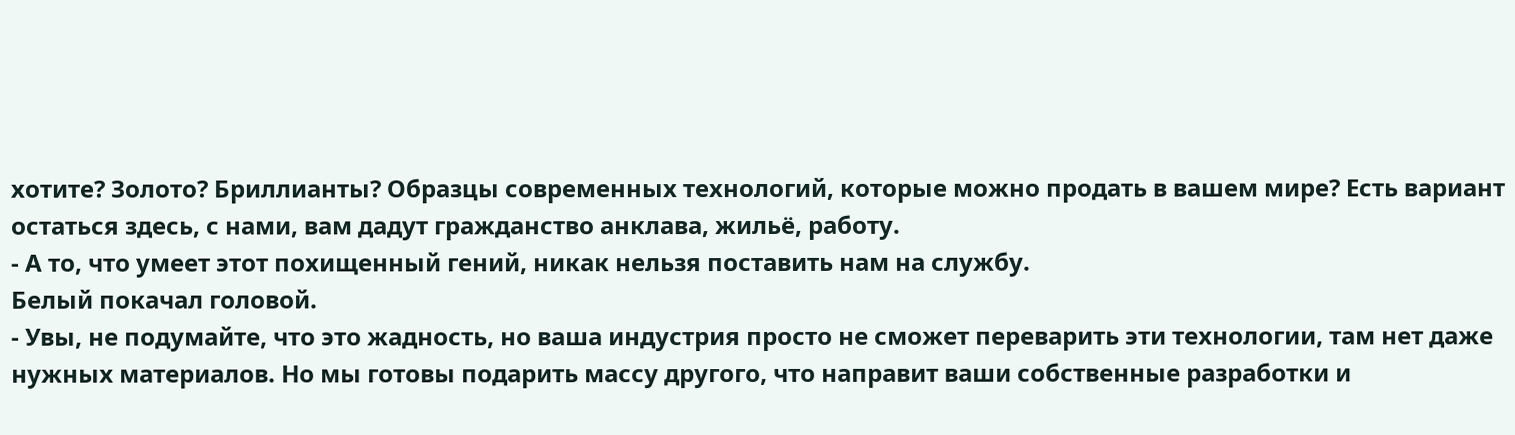хотите? Золото? Бриллианты? Образцы современных технологий, которые можно продать в вашем мире? Есть вариант остаться здесь, с нами, вам дадут гражданство анклава, жильё, работу.
- А то, что умеет этот похищенный гений, никак нельзя поставить нам на службу.
Белый покачал головой.
- Увы, не подумайте, что это жадность, но ваша индустрия просто не сможет переварить эти технологии, там нет даже нужных материалов. Но мы готовы подарить массу другого, что направит ваши собственные разработки и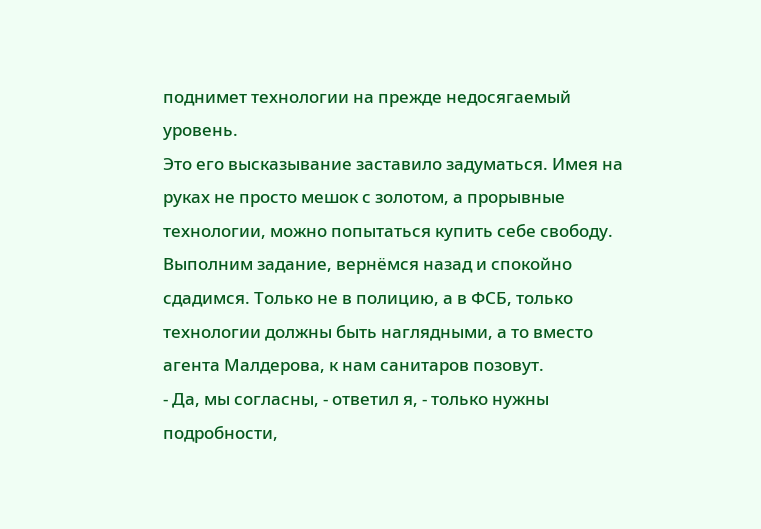поднимет технологии на прежде недосягаемый уровень.
Это его высказывание заставило задуматься. Имея на руках не просто мешок с золотом, а прорывные технологии, можно попытаться купить себе свободу. Выполним задание, вернёмся назад и спокойно сдадимся. Только не в полицию, а в ФСБ, только технологии должны быть наглядными, а то вместо агента Малдерова, к нам санитаров позовут.
- Да, мы согласны, - ответил я, - только нужны подробности,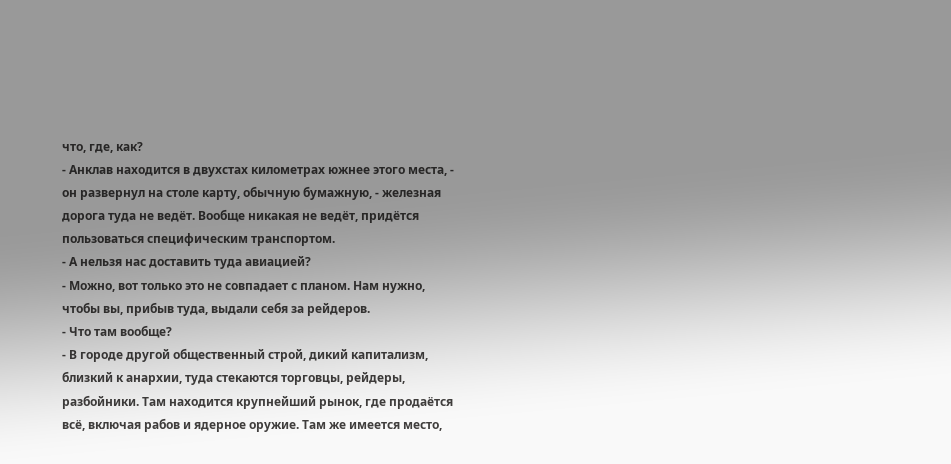что, где, как?
- Анклав находится в двухстах километрах южнее этого места, - он развернул на столе карту, обычную бумажную, - железная дорога туда не ведёт. Вообще никакая не ведёт, придётся пользоваться специфическим транспортом.
- А нельзя нас доставить туда авиацией?
- Можно, вот только это не совпадает с планом. Нам нужно, чтобы вы, прибыв туда, выдали себя за рейдеров.
- Что там вообще?
- В городе другой общественный строй, дикий капитализм, близкий к анархии, туда стекаются торговцы, рейдеры, разбойники. Там находится крупнейший рынок, где продаётся всё, включая рабов и ядерное оружие. Там же имеется место,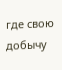где свою добычу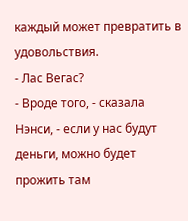каждый может превратить в удовольствия.
- Лас Вегас?
- Вроде того, - сказала Нэнси, - если у нас будут деньги, можно будет прожить там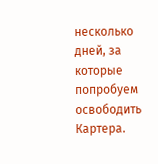несколько дней, за которые попробуем освободить Картера.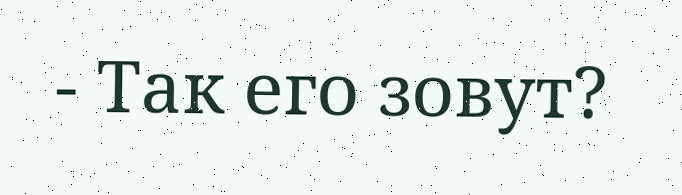- Так его зовут?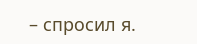– спросил я.